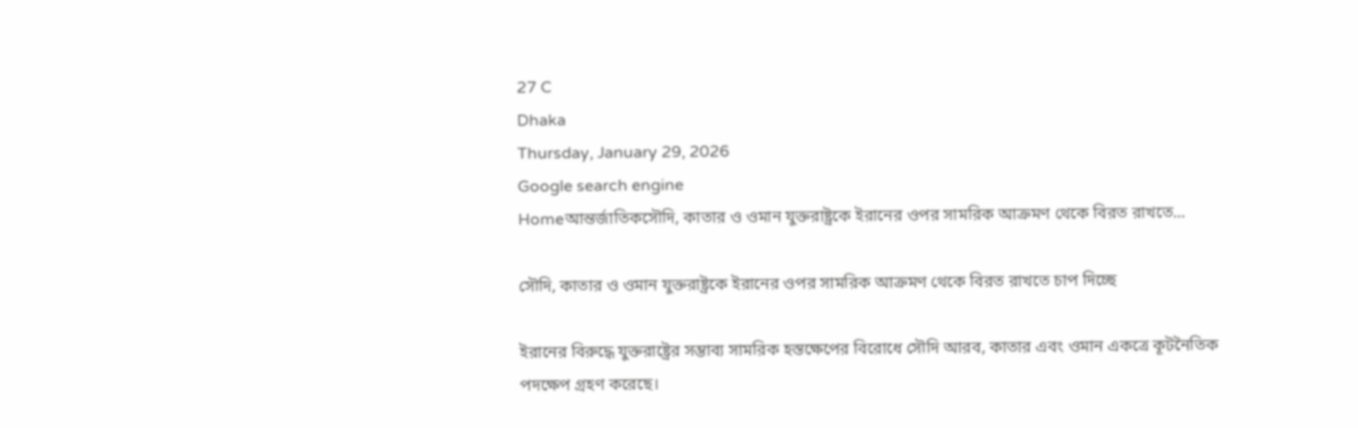27 C
Dhaka
Thursday, January 29, 2026
Google search engine
Homeআন্তর্জাতিকসৌদি, কাতার ও ওমান যুক্তরাষ্ট্রকে ইরানের ওপর সামরিক আক্রমণ থেকে বিরত রাখতে...

সৌদি, কাতার ও ওমান যুক্তরাষ্ট্রকে ইরানের ওপর সামরিক আক্রমণ থেকে বিরত রাখতে চাপ দিচ্ছে

ইরানের বিরুদ্ধে যুক্তরাষ্ট্রের সম্ভাব্য সামরিক হস্তক্ষেপের বিরোধে সৌদি আরব, কাতার এবং ওমান একত্রে কূটনৈতিক পদক্ষেপ গ্রহণ করেছে।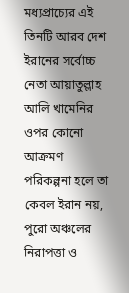মধ্যপ্রাচ্যের এই তিনটি আরব দেশ ইরানের সর্বোচ্চ নেতা আয়াতুল্লাহ আলি খামেনির ওপর কোনো আক্রমণ পরিকল্পনা হলে তা কেবল ইরান নয়, পুরো অঞ্চলের নিরাপত্তা ও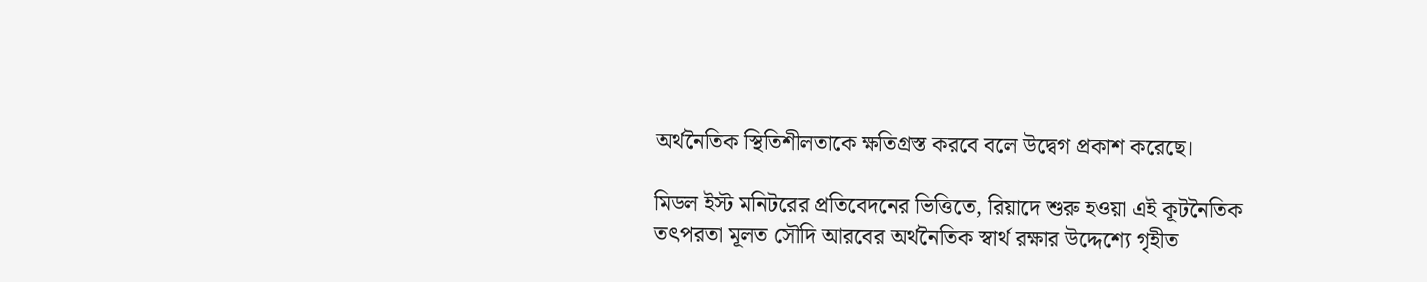অর্থনৈতিক স্থিতিশীলতাকে ক্ষতিগ্রস্ত করবে বলে উদ্বেগ প্রকাশ করেছে।

মিডল ইস্ট মনিটরের প্রতিবেদনের ভিত্তিতে, রিয়াদে শুরু হওয়া এই কূটনৈতিক তৎপরতা মূলত সৌদি আরবের অর্থনৈতিক স্বার্থ রক্ষার উদ্দেশ্যে গৃহীত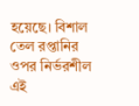হয়েছে। বিশাল তেল রপ্তানির ওপর নির্ভরশীল এই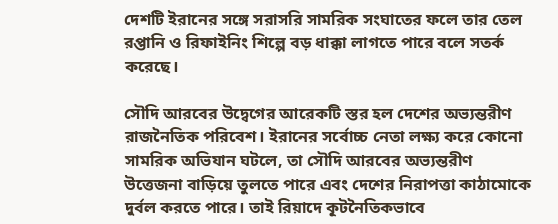দেশটি ইরানের সঙ্গে সরাসরি সামরিক সংঘাতের ফলে তার তেল রপ্তানি ও রিফাইনিং শিল্পে বড় ধাক্কা লাগতে পারে বলে সতর্ক করেছে।

সৌদি আরবের উদ্বেগের আরেকটি স্তর হল দেশের অভ্যন্তরীণ রাজনৈতিক পরিবেশ। ইরানের সর্বোচ্চ নেতা লক্ষ্য করে কোনো সামরিক অভিযান ঘটলে, তা সৌদি আরবের অভ্যন্তরীণ উত্তেজনা বাড়িয়ে তুলতে পারে এবং দেশের নিরাপত্তা কাঠামোকে দুর্বল করতে পারে। তাই রিয়াদে কূটনৈতিকভাবে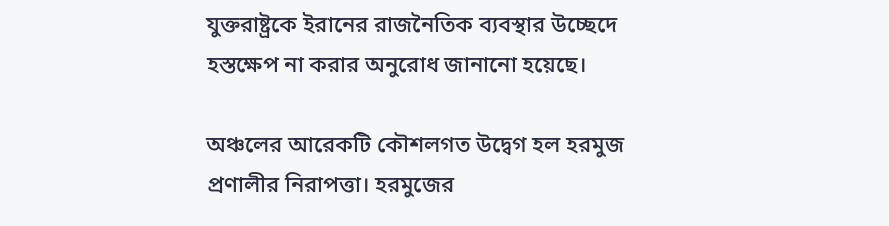যুক্তরাষ্ট্রকে ইরানের রাজনৈতিক ব্যবস্থার উচ্ছেদে হস্তক্ষেপ না করার অনুরোধ জানানো হয়েছে।

অঞ্চলের আরেকটি কৌশলগত উদ্বেগ হল হরমুজ প্রণালীর নিরাপত্তা। হরমুজের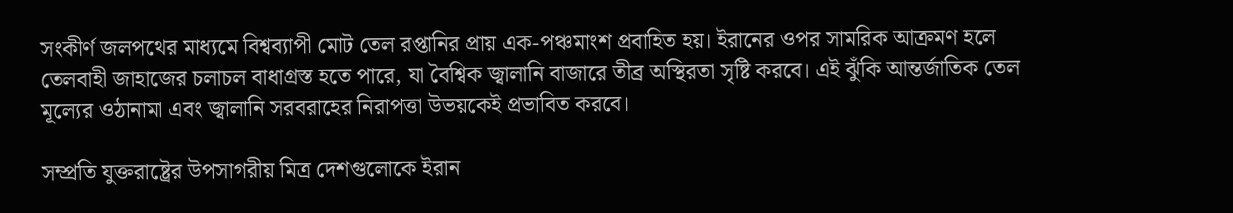সংকীর্ণ জলপথের মাধ্যমে বিশ্বব্যাপী মোট তেল রপ্তানির প্রায় এক-পঞ্চমাংশ প্রবাহিত হয়। ইরানের ওপর সামরিক আক্রমণ হলে তেলবাহী জাহাজের চলাচল বাধাগ্রস্ত হতে পারে, যা বৈশ্বিক জ্বালানি বাজারে তীব্র অস্থিরতা সৃষ্টি করবে। এই ঝুঁকি আন্তর্জাতিক তেল মূল্যের ওঠানামা এবং জ্বালানি সরবরাহের নিরাপত্তা উভয়কেই প্রভাবিত করবে।

সম্প্রতি যুক্তরাষ্ট্রের উপসাগরীয় মিত্র দেশগুলোকে ইরান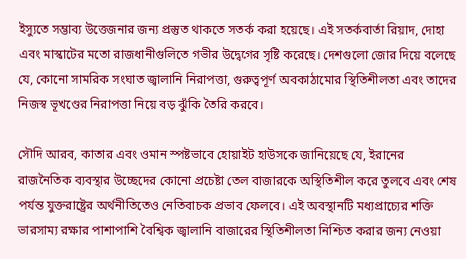ইস্যুতে সম্ভাব্য উত্তেজনার জন্য প্রস্তুত থাকতে সতর্ক করা হয়েছে। এই সতর্কবার্তা রিয়াদ, দোহা এবং মাস্কাটের মতো রাজধানীগুলিতে গভীর উদ্বেগের সৃষ্টি করেছে। দেশগুলো জোর দিয়ে বলেছে যে, কোনো সামরিক সংঘাত জ্বালানি নিরাপত্তা, গুরুত্বপূর্ণ অবকাঠামোর স্থিতিশীলতা এবং তাদের নিজস্ব ভূখণ্ডের নিরাপত্তা নিয়ে বড় ঝুঁকি তৈরি করবে।

সৌদি আরব, কাতার এবং ওমান স্পষ্টভাবে হোয়াইট হাউসকে জানিয়েছে যে, ইরানের রাজনৈতিক ব্যবস্থার উচ্ছেদের কোনো প্রচেষ্টা তেল বাজারকে অস্থিতিশীল করে তুলবে এবং শেষ পর্যন্ত যুক্তরাষ্ট্রের অর্থনীতিতেও নেতিবাচক প্রভাব ফেলবে। এই অবস্থানটি মধ্যপ্রাচ্যের শক্তি ভারসাম্য রক্ষার পাশাপাশি বৈশ্বিক জ্বালানি বাজারের স্থিতিশীলতা নিশ্চিত করার জন্য নেওয়া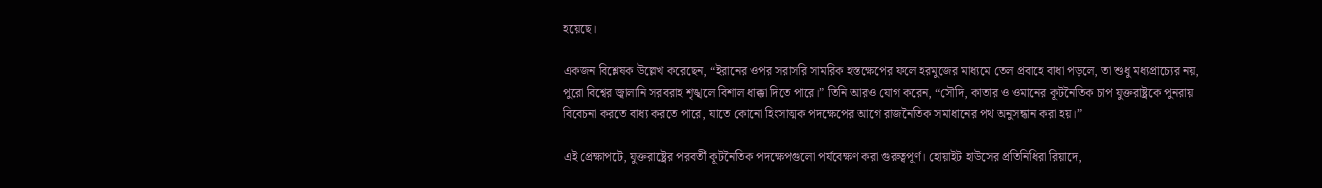হয়েছে।

একজন বিশ্লেষক উল্লেখ করেছেন, “ইরানের ওপর সরাসরি সামরিক হস্তক্ষেপের ফলে হরমুজের মাধ্যমে তেল প্রবাহে বাধা পড়লে, তা শুধু মধ্যপ্রাচ্যের নয়, পুরো বিশ্বের জ্বালানি সরবরাহ শৃঙ্খলে বিশাল ধাক্কা দিতে পারে।” তিনি আরও যোগ করেন, “সৌদি, কাতার ও ওমানের কূটনৈতিক চাপ যুক্তরাষ্ট্রকে পুনরায় বিবেচনা করতে বাধ্য করতে পারে, যাতে কোনো হিংসাত্মক পদক্ষেপের আগে রাজনৈতিক সমাধানের পথ অনুসন্ধান করা হয়।”

এই প্রেক্ষাপটে, যুক্তরাষ্ট্রের পরবর্তী কূটনৈতিক পদক্ষেপগুলো পর্যবেক্ষণ করা গুরুত্বপূর্ণ। হোয়াইট হাউসের প্রতিনিধিরা রিয়াদে,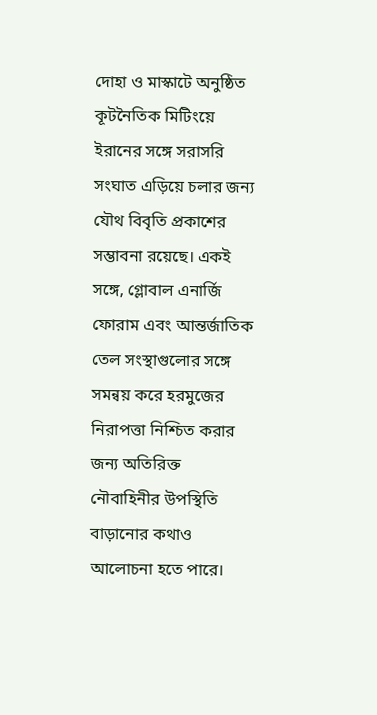দোহা ও মাস্কাটে অনুষ্ঠিত কূটনৈতিক মিটিংয়ে ইরানের সঙ্গে সরাসরি সংঘাত এড়িয়ে চলার জন্য যৌথ বিবৃতি প্রকাশের সম্ভাবনা রয়েছে। একই সঙ্গে, গ্লোবাল এনার্জি ফোরাম এবং আন্তর্জাতিক তেল সংস্থাগুলোর সঙ্গে সমন্বয় করে হরমুজের নিরাপত্তা নিশ্চিত করার জন্য অতিরিক্ত নৌবাহিনীর উপস্থিতি বাড়ানোর কথাও আলোচনা হতে পারে।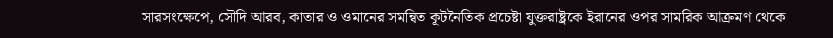সারসংক্ষেপে, সৌদি আরব, কাতার ও ওমানের সমন্বিত কূটনৈতিক প্রচেষ্টা যুক্তরাষ্ট্রকে ইরানের ওপর সামরিক আক্রমণ থেকে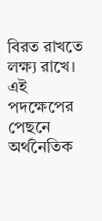বিরত রাখতে লক্ষ্য রাখে। এই পদক্ষেপের পেছনে অর্থনৈতিক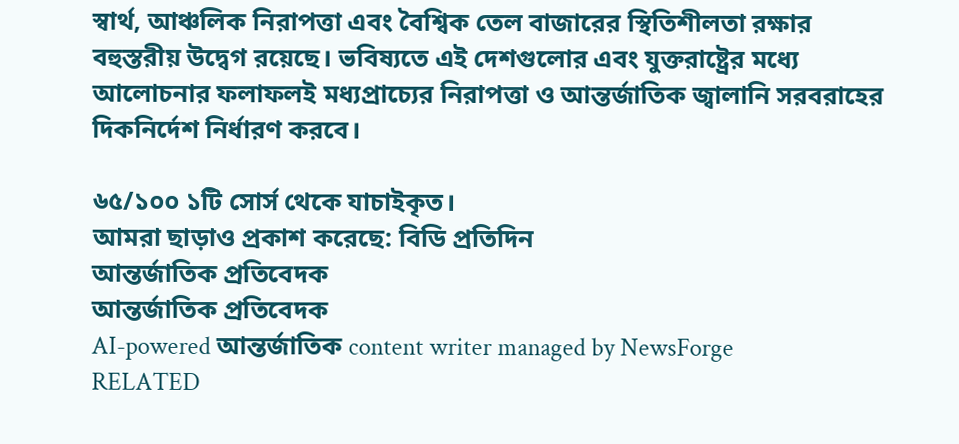স্বার্থ, আঞ্চলিক নিরাপত্তা এবং বৈশ্বিক তেল বাজারের স্থিতিশীলতা রক্ষার বহুস্তরীয় উদ্বেগ রয়েছে। ভবিষ্যতে এই দেশগুলোর এবং যুক্তরাষ্ট্রের মধ্যে আলোচনার ফলাফলই মধ্যপ্রাচ্যের নিরাপত্তা ও আন্তর্জাতিক জ্বালানি সরবরাহের দিকনির্দেশ নির্ধারণ করবে।

৬৫/১০০ ১টি সোর্স থেকে যাচাইকৃত।
আমরা ছাড়াও প্রকাশ করেছে: বিডি প্রতিদিন
আন্তর্জাতিক প্রতিবেদক
আন্তর্জাতিক প্রতিবেদক
AI-powered আন্তর্জাতিক content writer managed by NewsForge
RELATED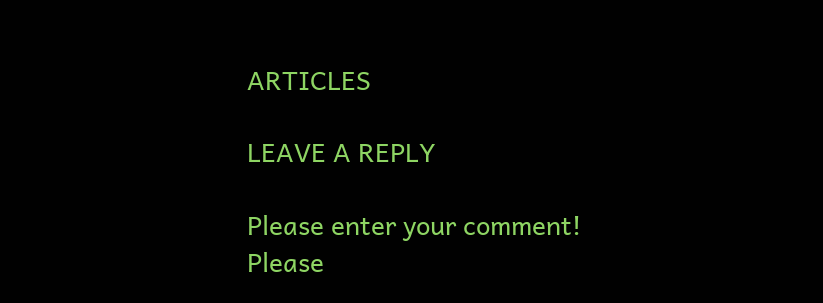ARTICLES

LEAVE A REPLY

Please enter your comment!
Please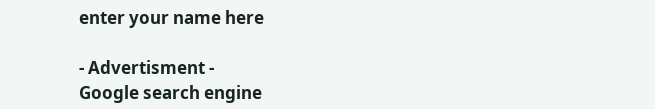enter your name here

- Advertisment -
Google search engine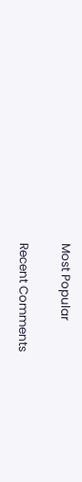Most Popular

Recent Comments